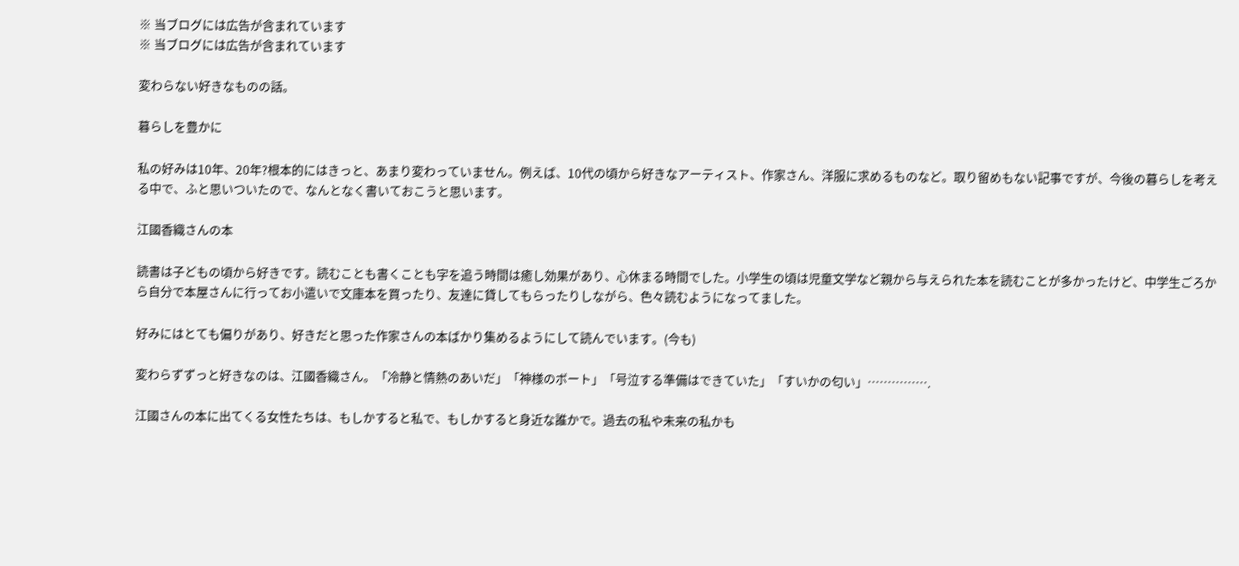※ 当ブログには広告が含まれています
※ 当ブログには広告が含まれています

変わらない好きなものの話。

暮らしを豊かに

私の好みは10年、20年?根本的にはきっと、あまり変わっていません。例えば、10代の頃から好きなアーティスト、作家さん、洋服に求めるものなど。取り留めもない記事ですが、今後の暮らしを考える中で、ふと思いついたので、なんとなく書いておこうと思います。

江國香織さんの本

読書は子どもの頃から好きです。読むことも書くことも字を追う時間は癒し効果があり、心休まる時間でした。小学生の頃は児童文学など親から与えられた本を読むことが多かったけど、中学生ごろから自分で本屋さんに行ってお小遣いで文庫本を買ったり、友達に貸してもらったりしながら、色々読むようになってました。

好みにはとても偏りがあり、好きだと思った作家さんの本ばかり集めるようにして読んでいます。(今も)

変わらずずっと好きなのは、江國香織さん。「冷静と情熱のあいだ」「神様のボート」「号泣する準備はできていた」「すいかの匂い」…………….

江國さんの本に出てくる女性たちは、もしかすると私で、もしかすると身近な誰かで。過去の私や未来の私かも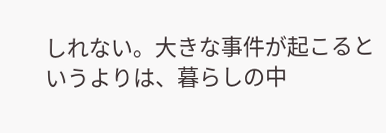しれない。大きな事件が起こるというよりは、暮らしの中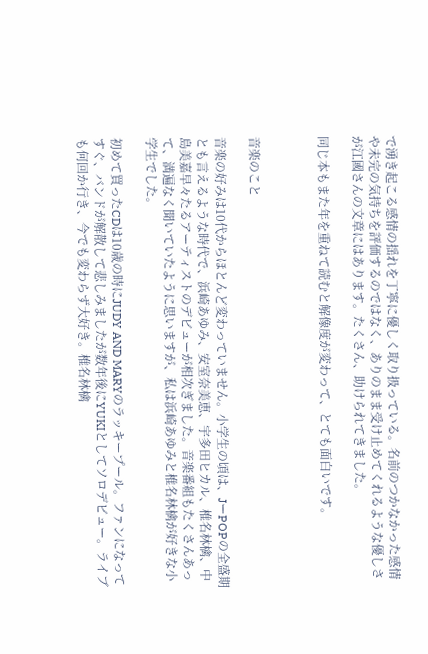で湧き起こる感情の揺れを丁寧に優しく取り扱っている。名前のつかなかった感情や未完の気持ちを評価するのではなく、ありのまま受け止めてくれるような優しさが江國さんの文章にはあります。たくさん、助けられてきました。

同じ本もまた年を重ねて読むと解像度が変わって、とても面白いです。



音楽のこと

音楽の好みは10代からほとんど変わっていません。小学生の頃は、JーPOPの全盛期とも言えるような時代で、浜崎あゆみ、安室奈美恵、宇多田ヒカル、椎名林檎、中島美嘉早々たるアーティストのデビューが相次ぎました。音楽番組もたくさんあって、満遍なく聞いていたように思いますが、私は浜崎あゆみと椎名林檎が好きな小学生でした。

初めて買ったCDは10歳の時にJUDY AND MARYのラッキープール。ファンになってすぐ、バンドが解散して悲しみましたが数年後にYUKIとしてソロデビュー。ライブも何回か行き、今でも変わらず大好き。椎名林檎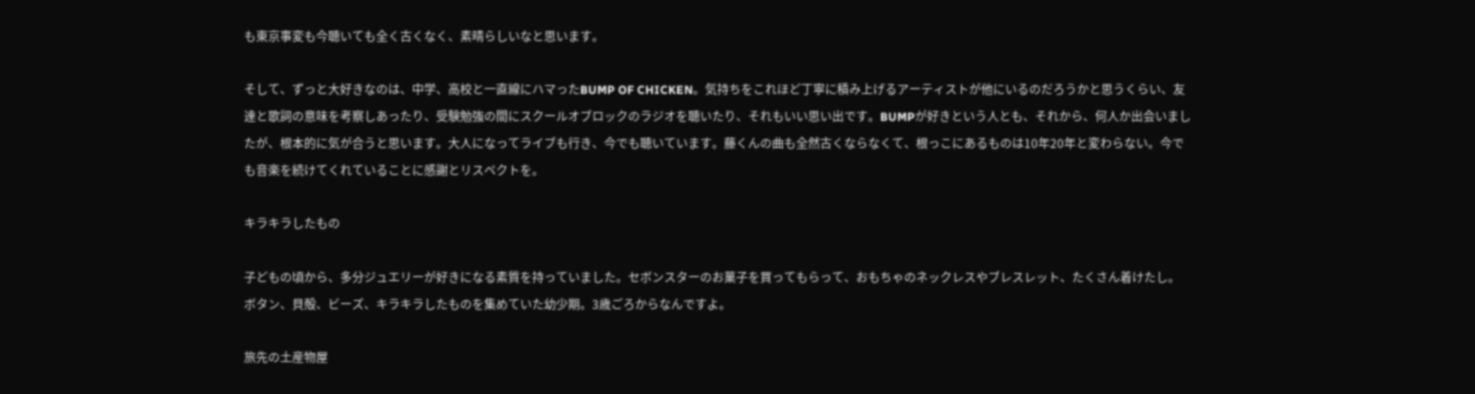も東京事変も今聴いても全く古くなく、素晴らしいなと思います。

そして、ずっと大好きなのは、中学、高校と一直線にハマったBUMP OF CHICKEN。気持ちをこれほど丁寧に積み上げるアーティストが他にいるのだろうかと思うくらい、友達と歌詞の意味を考察しあったり、受験勉強の間にスクールオブロックのラジオを聴いたり、それもいい思い出です。BUMPが好きという人とも、それから、何人か出会いましたが、根本的に気が合うと思います。大人になってライブも行き、今でも聴いています。藤くんの曲も全然古くならなくて、根っこにあるものは10年20年と変わらない。今でも音楽を続けてくれていることに感謝とリスペクトを。

キラキラしたもの

子どもの頃から、多分ジュエリーが好きになる素質を持っていました。セボンスターのお菓子を買ってもらって、おもちゃのネックレスやブレスレット、たくさん着けたし。ボタン、貝殻、ビーズ、キラキラしたものを集めていた幼少期。3歳ごろからなんですよ。

旅先の土産物屋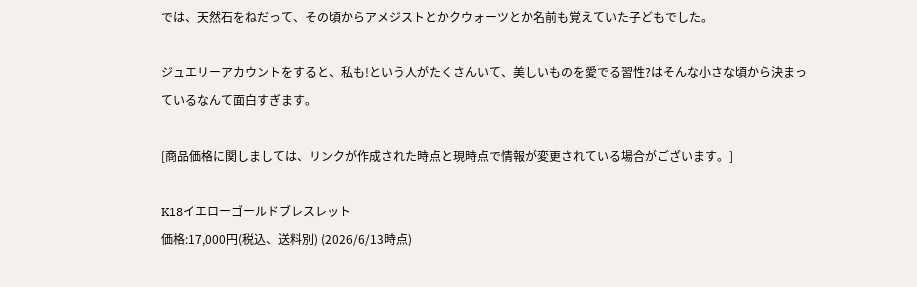では、天然石をねだって、その頃からアメジストとかクウォーツとか名前も覚えていた子どもでした。

ジュエリーアカウントをすると、私も!という人がたくさんいて、美しいものを愛でる習性?はそんな小さな頃から決まっているなんて面白すぎます。

[商品価格に関しましては、リンクが作成された時点と現時点で情報が変更されている場合がございます。]

K18イエローゴールドブレスレット
価格:17,000円(税込、送料別) (2026/6/13時点)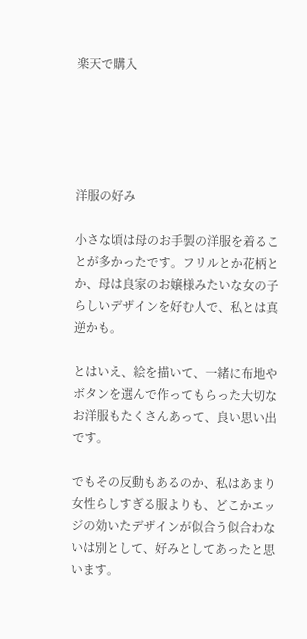楽天で購入





洋服の好み

小さな頃は母のお手製の洋服を着ることが多かったです。フリルとか花柄とか、母は良家のお嬢様みたいな女の子らしいデザインを好む人で、私とは真逆かも。

とはいえ、絵を描いて、一緒に布地やボタンを選んで作ってもらった大切なお洋服もたくさんあって、良い思い出です。

でもその反動もあるのか、私はあまり女性らしすぎる服よりも、どこかエッジの効いたデザインが似合う似合わないは別として、好みとしてあったと思います。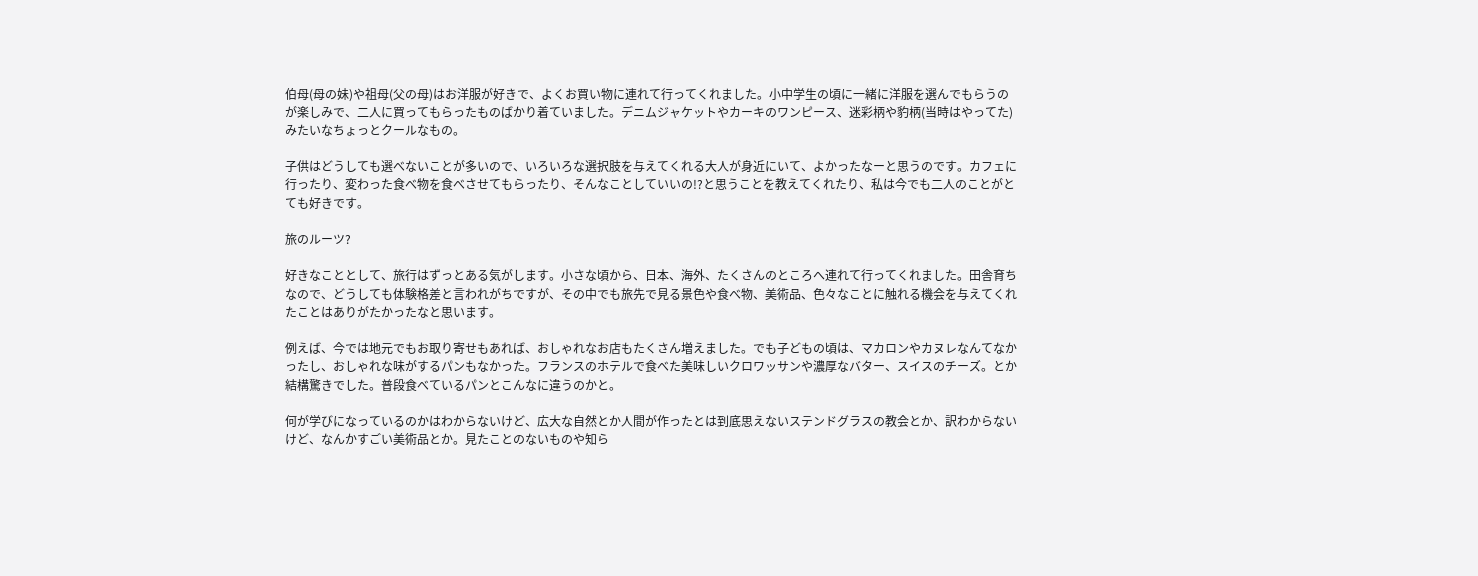伯母(母の妹)や祖母(父の母)はお洋服が好きで、よくお買い物に連れて行ってくれました。小中学生の頃に一緒に洋服を選んでもらうのが楽しみで、二人に買ってもらったものばかり着ていました。デニムジャケットやカーキのワンピース、迷彩柄や豹柄(当時はやってた)みたいなちょっとクールなもの。

子供はどうしても選べないことが多いので、いろいろな選択肢を与えてくれる大人が身近にいて、よかったなーと思うのです。カフェに行ったり、変わった食べ物を食べさせてもらったり、そんなことしていいの!?と思うことを教えてくれたり、私は今でも二人のことがとても好きです。

旅のルーツ?

好きなこととして、旅行はずっとある気がします。小さな頃から、日本、海外、たくさんのところへ連れて行ってくれました。田舎育ちなので、どうしても体験格差と言われがちですが、その中でも旅先で見る景色や食べ物、美術品、色々なことに触れる機会を与えてくれたことはありがたかったなと思います。

例えば、今では地元でもお取り寄せもあれば、おしゃれなお店もたくさん増えました。でも子どもの頃は、マカロンやカヌレなんてなかったし、おしゃれな味がするパンもなかった。フランスのホテルで食べた美味しいクロワッサンや濃厚なバター、スイスのチーズ。とか結構驚きでした。普段食べているパンとこんなに違うのかと。

何が学びになっているのかはわからないけど、広大な自然とか人間が作ったとは到底思えないステンドグラスの教会とか、訳わからないけど、なんかすごい美術品とか。見たことのないものや知ら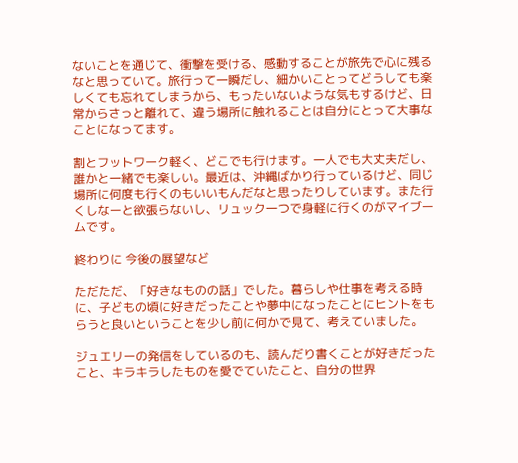ないことを通じて、衝撃を受ける、感動することが旅先で心に残るなと思っていて。旅行って一瞬だし、細かいことってどうしても楽しくても忘れてしまうから、もったいないような気もするけど、日常からさっと離れて、違う場所に触れることは自分にとって大事なことになってます。

割とフットワーク軽く、どこでも行けます。一人でも大丈夫だし、誰かと一緒でも楽しい。最近は、沖縄ばかり行っているけど、同じ場所に何度も行くのもいいもんだなと思ったりしています。また行くしなーと欲張らないし、リュック一つで身軽に行くのがマイブームです。

終わりに 今後の展望など

ただただ、「好きなものの話」でした。暮らしや仕事を考える時に、子どもの頃に好きだったことや夢中になったことにヒントをもらうと良いということを少し前に何かで見て、考えていました。

ジュエリーの発信をしているのも、読んだり書くことが好きだったこと、キラキラしたものを愛でていたこと、自分の世界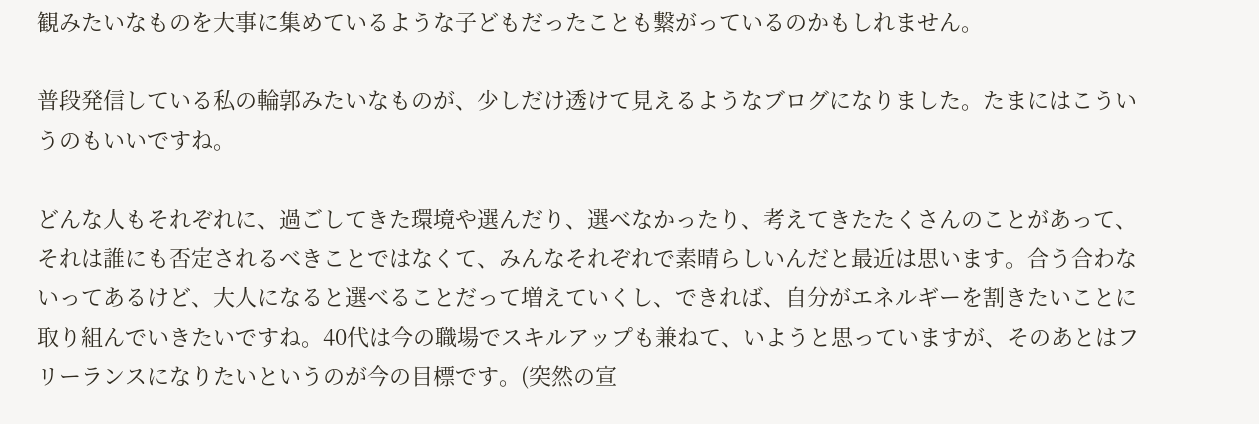観みたいなものを大事に集めているような子どもだったことも繋がっているのかもしれません。

普段発信している私の輪郭みたいなものが、少しだけ透けて見えるようなブログになりました。たまにはこういうのもいいですね。

どんな人もそれぞれに、過ごしてきた環境や選んだり、選べなかったり、考えてきたたくさんのことがあって、それは誰にも否定されるべきことではなくて、みんなそれぞれで素晴らしいんだと最近は思います。合う合わないってあるけど、大人になると選べることだって増えていくし、できれば、自分がエネルギーを割きたいことに取り組んでいきたいですね。40代は今の職場でスキルアップも兼ねて、いようと思っていますが、そのあとはフリーランスになりたいというのが今の目標です。(突然の宣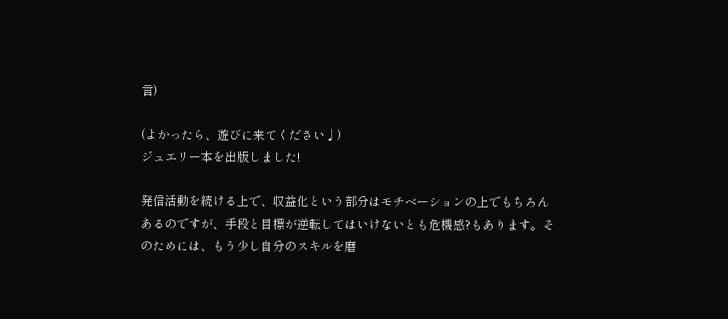言)

(よかったら、遊びに来てください♩)
ジュエリー本を出版しました!

発信活動を続ける上で、収益化という部分はモチベーションの上でもちろんあるのですが、手段と目標が逆転してはいけないとも危機感?もあります。そのためには、もう少し自分のスキルを磨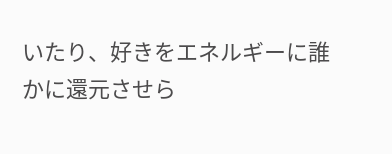いたり、好きをエネルギーに誰かに還元させら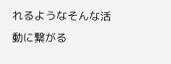れるようなそんな活動に繋がる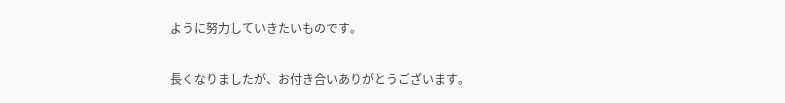ように努力していきたいものです。

長くなりましたが、お付き合いありがとうございます。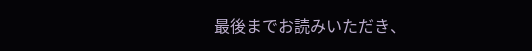最後までお読みいただき、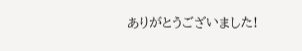ありがとうございました!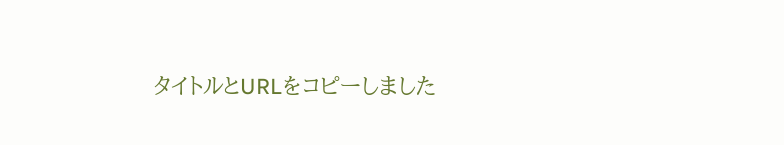タイトルとURLをコピーしました